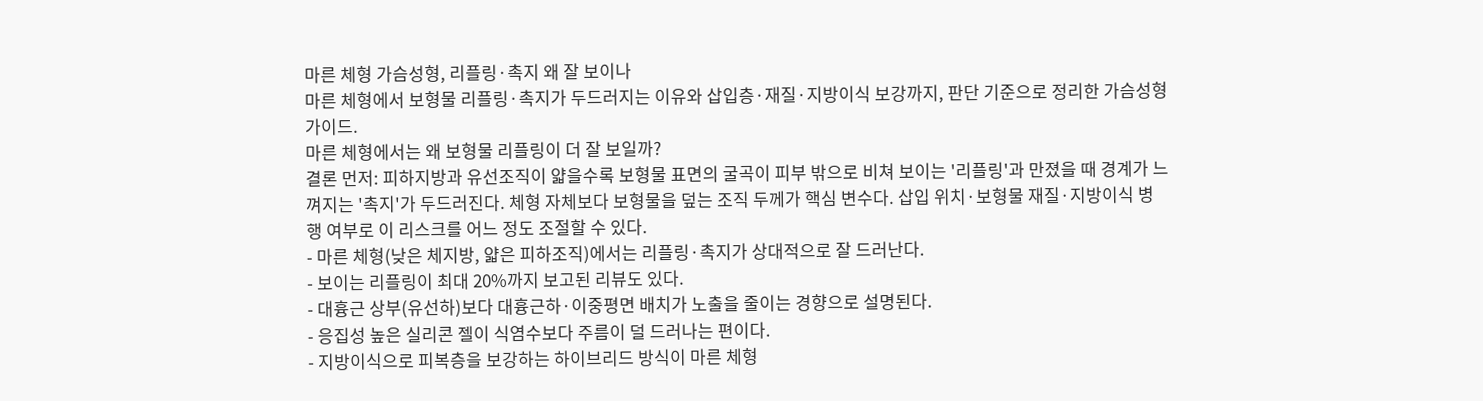마른 체형 가슴성형, 리플링·촉지 왜 잘 보이나
마른 체형에서 보형물 리플링·촉지가 두드러지는 이유와 삽입층·재질·지방이식 보강까지, 판단 기준으로 정리한 가슴성형 가이드.
마른 체형에서는 왜 보형물 리플링이 더 잘 보일까?
결론 먼저: 피하지방과 유선조직이 얇을수록 보형물 표면의 굴곡이 피부 밖으로 비쳐 보이는 '리플링'과 만졌을 때 경계가 느껴지는 '촉지'가 두드러진다. 체형 자체보다 보형물을 덮는 조직 두께가 핵심 변수다. 삽입 위치·보형물 재질·지방이식 병행 여부로 이 리스크를 어느 정도 조절할 수 있다.
- 마른 체형(낮은 체지방, 얇은 피하조직)에서는 리플링·촉지가 상대적으로 잘 드러난다.
- 보이는 리플링이 최대 20%까지 보고된 리뷰도 있다.
- 대흉근 상부(유선하)보다 대흉근하·이중평면 배치가 노출을 줄이는 경향으로 설명된다.
- 응집성 높은 실리콘 젤이 식염수보다 주름이 덜 드러나는 편이다.
- 지방이식으로 피복층을 보강하는 하이브리드 방식이 마른 체형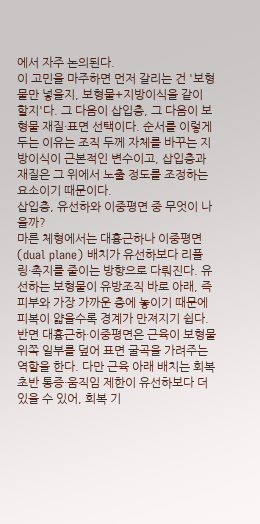에서 자주 논의된다.
이 고민을 마주하면 먼저 갈리는 건 '보형물만 넣을지, 보형물+지방이식을 같이 할지'다. 그 다음이 삽입층, 그 다음이 보형물 재질·표면 선택이다. 순서를 이렇게 두는 이유는 조직 두께 자체를 바꾸는 지방이식이 근본적인 변수이고, 삽입층과 재질은 그 위에서 노출 정도를 조정하는 요소이기 때문이다.
삽입층, 유선하와 이중평면 중 무엇이 나을까?
마른 체형에서는 대흉근하나 이중평면(dual plane) 배치가 유선하보다 리플링·촉지를 줄이는 방향으로 다뤄진다. 유선하는 보형물이 유방조직 바로 아래, 즉 피부와 가장 가까운 층에 놓이기 때문에 피복이 얇을수록 경계가 만져지기 쉽다. 반면 대흉근하·이중평면은 근육이 보형물 위쪽 일부를 덮어 표면 굴곡을 가려주는 역할을 한다. 다만 근육 아래 배치는 회복 초반 통증·움직임 제한이 유선하보다 더 있을 수 있어, 회복 기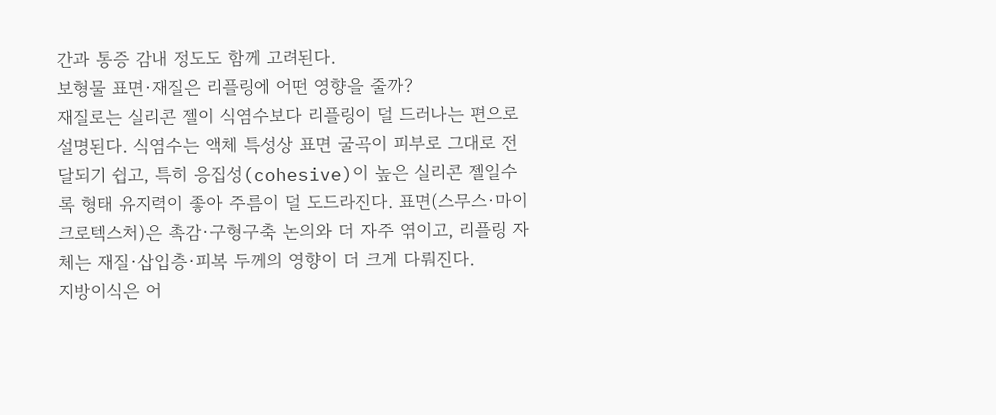간과 통증 감내 정도도 함께 고려된다.
보형물 표면·재질은 리플링에 어떤 영향을 줄까?
재질로는 실리콘 젤이 식염수보다 리플링이 덜 드러나는 편으로 설명된다. 식염수는 액체 특성상 표면 굴곡이 피부로 그대로 전달되기 쉽고, 특히 응집성(cohesive)이 높은 실리콘 젤일수록 형태 유지력이 좋아 주름이 덜 도드라진다. 표면(스무스·마이크로텍스처)은 촉감·구형구축 논의와 더 자주 엮이고, 리플링 자체는 재질·삽입층·피복 두께의 영향이 더 크게 다뤄진다.
지방이식은 어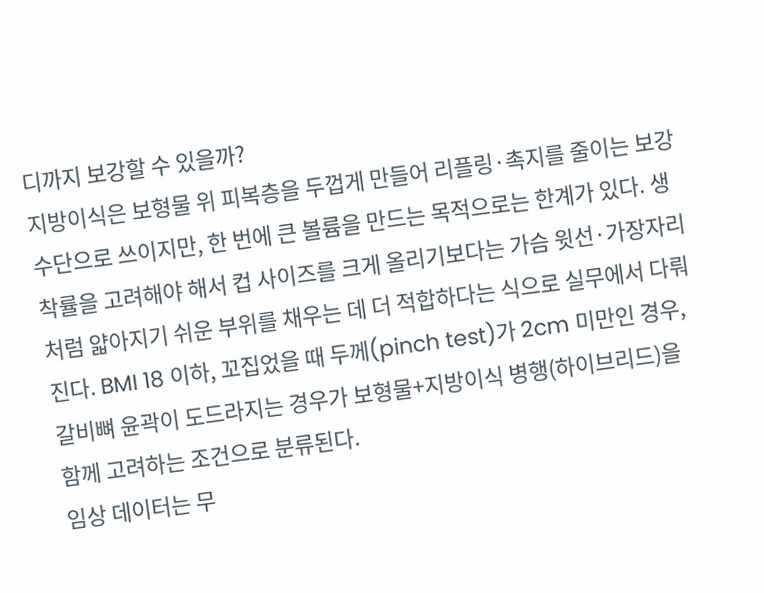디까지 보강할 수 있을까?
지방이식은 보형물 위 피복층을 두껍게 만들어 리플링·촉지를 줄이는 보강 수단으로 쓰이지만, 한 번에 큰 볼륨을 만드는 목적으로는 한계가 있다. 생착률을 고려해야 해서 컵 사이즈를 크게 올리기보다는 가슴 윗선·가장자리처럼 얇아지기 쉬운 부위를 채우는 데 더 적합하다는 식으로 실무에서 다뤄진다. BMI 18 이하, 꼬집었을 때 두께(pinch test)가 2cm 미만인 경우, 갈비뼈 윤곽이 도드라지는 경우가 보형물+지방이식 병행(하이브리드)을 함께 고려하는 조건으로 분류된다.
임상 데이터는 무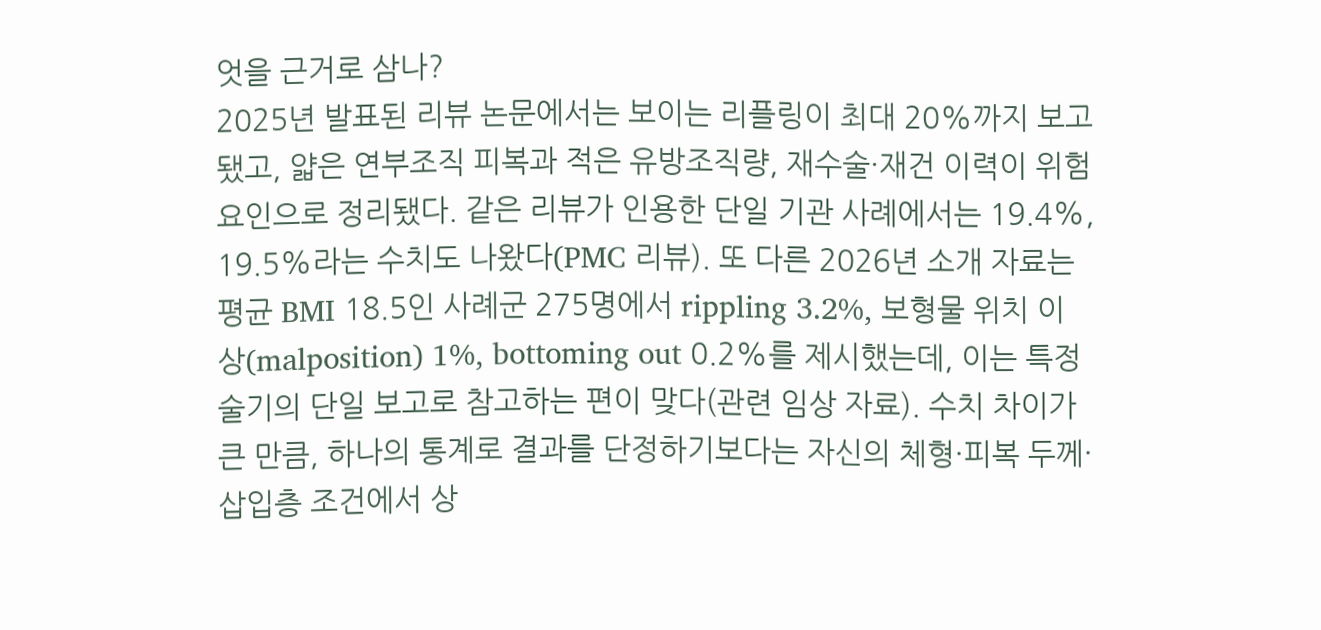엇을 근거로 삼나?
2025년 발표된 리뷰 논문에서는 보이는 리플링이 최대 20%까지 보고됐고, 얇은 연부조직 피복과 적은 유방조직량, 재수술·재건 이력이 위험 요인으로 정리됐다. 같은 리뷰가 인용한 단일 기관 사례에서는 19.4%, 19.5%라는 수치도 나왔다(PMC 리뷰). 또 다른 2026년 소개 자료는 평균 BMI 18.5인 사례군 275명에서 rippling 3.2%, 보형물 위치 이상(malposition) 1%, bottoming out 0.2%를 제시했는데, 이는 특정 술기의 단일 보고로 참고하는 편이 맞다(관련 임상 자료). 수치 차이가 큰 만큼, 하나의 통계로 결과를 단정하기보다는 자신의 체형·피복 두께·삽입층 조건에서 상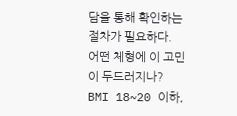담을 통해 확인하는 절차가 필요하다.
어떤 체형에 이 고민이 두드러지나?
BMI 18~20 이하,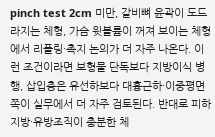pinch test 2cm 미만, 갈비뼈 윤곽이 도드라지는 체형, 가슴 윗볼륨이 꺼져 보이는 체형에서 리플링·촉지 논의가 더 자주 나온다. 이런 조건이라면 보형물 단독보다 지방이식 병행, 삽입층은 유선하보다 대흉근하·이중평면 쪽이 실무에서 더 자주 검토된다. 반대로 피하지방·유방조직이 충분한 체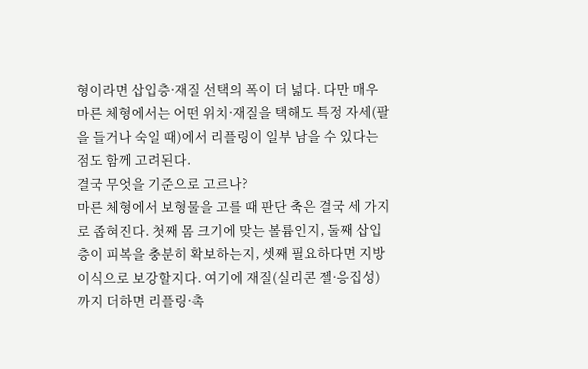형이라면 삽입층·재질 선택의 폭이 더 넓다. 다만 매우 마른 체형에서는 어떤 위치·재질을 택해도 특정 자세(팔을 들거나 숙일 때)에서 리플링이 일부 남을 수 있다는 점도 함께 고려된다.
결국 무엇을 기준으로 고르나?
마른 체형에서 보형물을 고를 때 판단 축은 결국 세 가지로 좁혀진다. 첫째 몸 크기에 맞는 볼륨인지, 둘째 삽입층이 피복을 충분히 확보하는지, 셋째 필요하다면 지방이식으로 보강할지다. 여기에 재질(실리콘 젤·응집성)까지 더하면 리플링·촉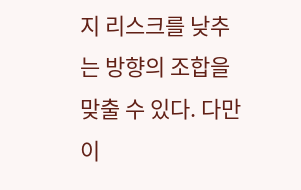지 리스크를 낮추는 방향의 조합을 맞출 수 있다. 다만 이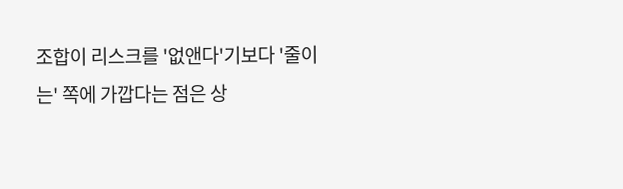조합이 리스크를 '없앤다'기보다 '줄이는' 쪽에 가깝다는 점은 상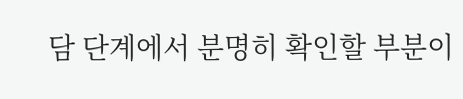담 단계에서 분명히 확인할 부분이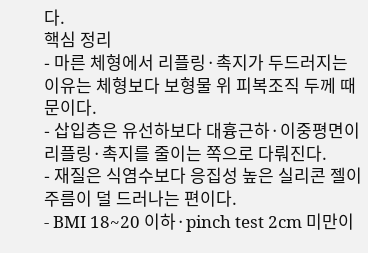다.
핵심 정리
- 마른 체형에서 리플링·촉지가 두드러지는 이유는 체형보다 보형물 위 피복조직 두께 때문이다.
- 삽입층은 유선하보다 대흉근하·이중평면이 리플링·촉지를 줄이는 쪽으로 다뤄진다.
- 재질은 식염수보다 응집성 높은 실리콘 젤이 주름이 덜 드러나는 편이다.
- BMI 18~20 이하·pinch test 2cm 미만이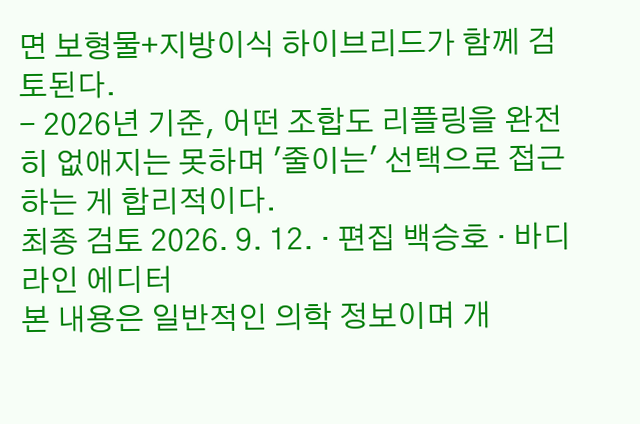면 보형물+지방이식 하이브리드가 함께 검토된다.
- 2026년 기준, 어떤 조합도 리플링을 완전히 없애지는 못하며 '줄이는' 선택으로 접근하는 게 합리적이다.
최종 검토 2026. 9. 12. · 편집 백승호 · 바디라인 에디터
본 내용은 일반적인 의학 정보이며 개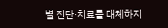별 진단·치료를 대체하지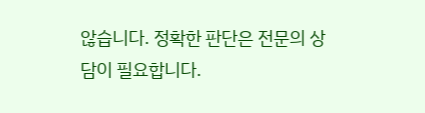않습니다. 정확한 판단은 전문의 상담이 필요합니다.